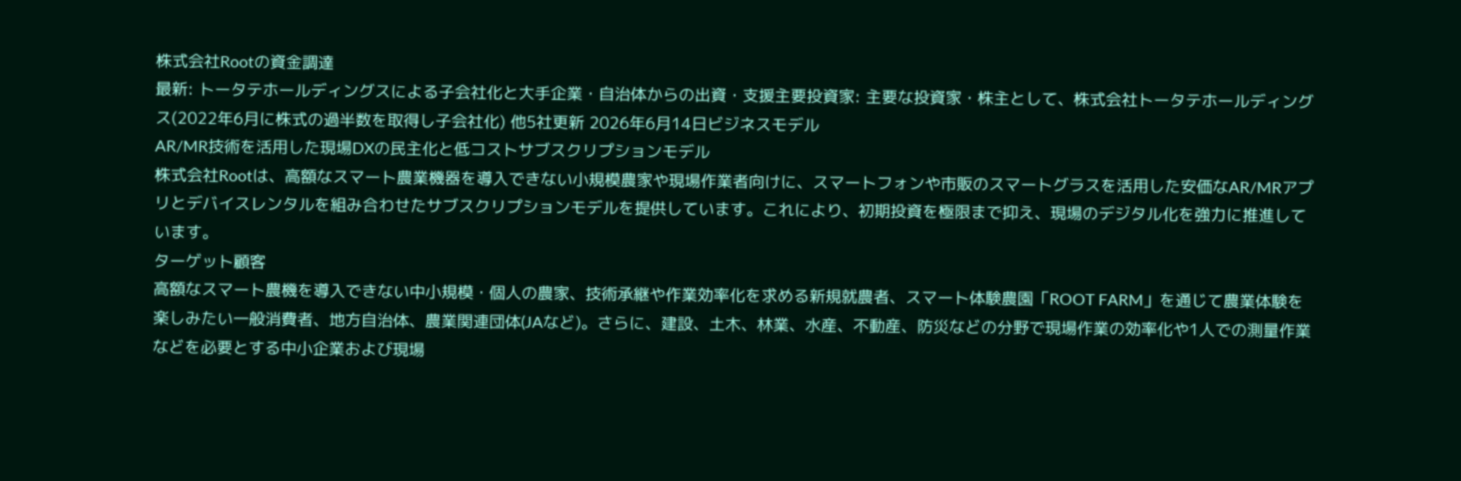株式会社Rootの資金調達
最新: トータテホールディングスによる子会社化と大手企業・自治体からの出資・支援主要投資家: 主要な投資家・株主として、株式会社トータテホールディングス(2022年6月に株式の過半数を取得し子会社化) 他5社更新 2026年6月14日ビジネスモデル
AR/MR技術を活用した現場DXの民主化と低コストサブスクリプションモデル
株式会社Rootは、高額なスマート農業機器を導入できない小規模農家や現場作業者向けに、スマートフォンや市販のスマートグラスを活用した安価なAR/MRアプリとデバイスレンタルを組み合わせたサブスクリプションモデルを提供しています。これにより、初期投資を極限まで抑え、現場のデジタル化を強力に推進しています。
ターゲット顧客
高額なスマート農機を導入できない中小規模・個人の農家、技術承継や作業効率化を求める新規就農者、スマート体験農園「ROOT FARM」を通じて農業体験を楽しみたい一般消費者、地方自治体、農業関連団体(JAなど)。さらに、建設、土木、林業、水産、不動産、防災などの分野で現場作業の効率化や1人での測量作業などを必要とする中小企業および現場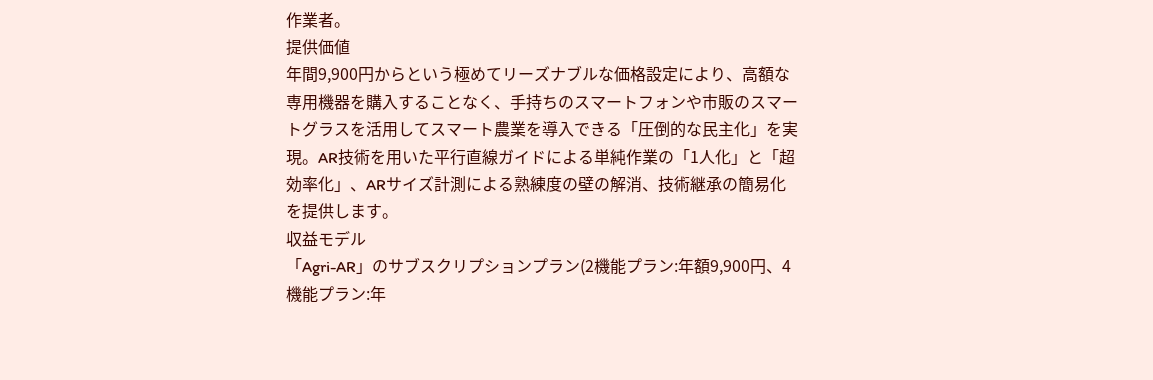作業者。
提供価値
年間9,900円からという極めてリーズナブルな価格設定により、高額な専用機器を購入することなく、手持ちのスマートフォンや市販のスマートグラスを活用してスマート農業を導入できる「圧倒的な民主化」を実現。AR技術を用いた平行直線ガイドによる単純作業の「1人化」と「超効率化」、ARサイズ計測による熟練度の壁の解消、技術継承の簡易化を提供します。
収益モデル
「Agri-AR」のサブスクリプションプラン(2機能プラン:年額9,900円、4機能プラン:年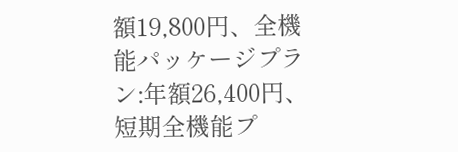額19,800円、全機能パッケージプラン:年額26,400円、短期全機能プ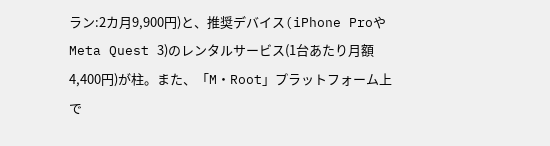ラン:2カ月9,900円)と、推奨デバイス(iPhone ProやMeta Quest 3)のレンタルサービス(1台あたり月額4,400円)が柱。また、「M・Root」プラットフォーム上で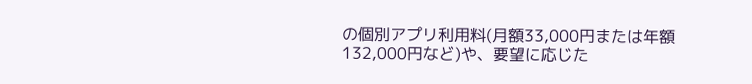の個別アプリ利用料(月額33,000円または年額132,000円など)や、要望に応じた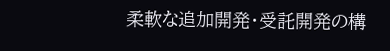柔軟な追加開発・受託開発の構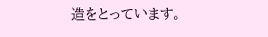造をとっています。